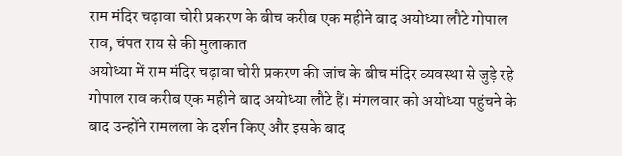राम मंदिर चढ़ावा चोरी प्रकरण के बीच करीब एक महीने बाद अयोध्या लौटे गोपाल राव, चंपत राय से की मुलाकात
अयोध्या में राम मंदिर चढ़ावा चोरी प्रकरण की जांच के बीच मंदिर व्यवस्था से जुड़े रहे गोपाल राव करीब एक महीने बाद अयोध्या लौटे हैं। मंगलवार को अयोध्या पहुंचने के बाद उन्होंने रामलला के दर्शन किए और इसके बाद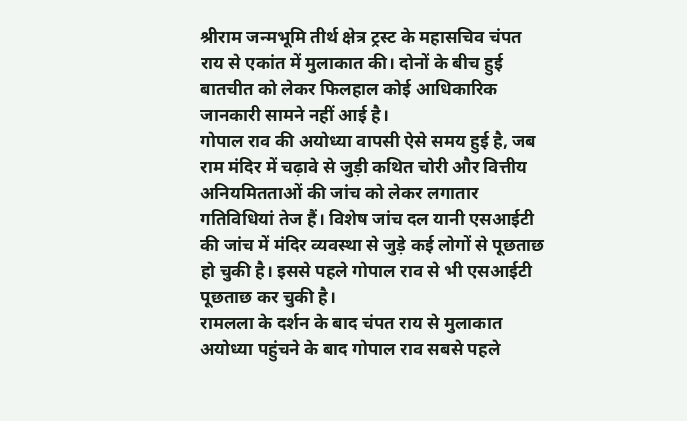श्रीराम जन्मभूमि तीर्थ क्षेत्र ट्रस्ट के महासचिव चंपत राय से एकांत में मुलाकात की। दोनों के बीच हुई बातचीत को लेकर फिलहाल कोई आधिकारिक जानकारी सामने नहीं आई है।
गोपाल राव की अयोध्या वापसी ऐसे समय हुई है, जब राम मंदिर में चढ़ावे से जुड़ी कथित चोरी और वित्तीय अनियमितताओं की जांच को लेकर लगातार गतिविधियां तेज हैं। विशेष जांच दल यानी एसआईटी की जांच में मंदिर व्यवस्था से जुड़े कई लोगों से पूछताछ हो चुकी है। इससे पहले गोपाल राव से भी एसआईटी पूछताछ कर चुकी है।
रामलला के दर्शन के बाद चंपत राय से मुलाकात
अयोध्या पहुंचने के बाद गोपाल राव सबसे पहले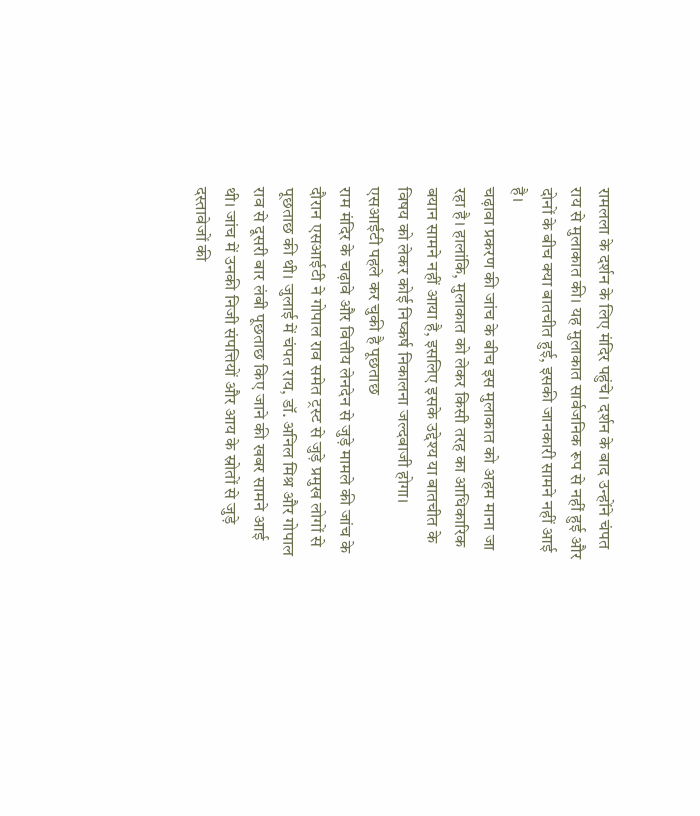रामलला के दर्शन के लिए मंदिर पहुंचे। दर्शन के बाद उन्होंने चंपत राय से मुलाकात की। यह मुलाकात सार्वजनिक रूप से नहीं हुई और दोनों के बीच क्या बातचीत हुई, इसकी जानकारी सामने नहीं आई है।
चढ़ावा प्रकरण की जांच के बीच इस मुलाकात को अहम माना जा रहा है। हालांकि, मुलाकात को लेकर किसी तरह का आधिकारिक बयान सामने नहीं आया है, इसलिए इसके उद्देश्य या बातचीत के विषय को लेकर कोई निष्कर्ष निकालना जल्दबाजी होगा।
एसआईटी पहले कर चुकी है पूछताछ
राम मंदिर के चढ़ावे और वित्तीय लेनदेन से जुड़े मामले की जांच के दौरान एसआईटी ने गोपाल राव समेत ट्रस्ट से जुड़े प्रमुख लोगों से पूछताछ की थी। जुलाई में चंपत राय, डॉ. अनिल मिश्र और गोपाल राव से दूसरी बार लंबी पूछताछ किए जाने की खबर सामने आई थी। जांच में उनकी निजी संपत्तियों और आय के स्रोतों से जुड़े दस्तावेजों की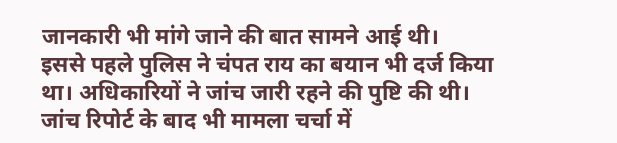जानकारी भी मांगे जाने की बात सामने आई थी।
इससे पहले पुलिस ने चंपत राय का बयान भी दर्ज किया था। अधिकारियों ने जांच जारी रहने की पुष्टि की थी।
जांच रिपोर्ट के बाद भी मामला चर्चा में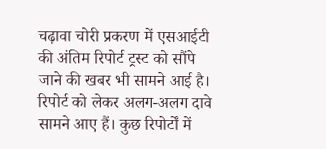चढ़ावा चोरी प्रकरण में एसआईटी की अंतिम रिपोर्ट ट्रस्ट को सौंपे जाने की खबर भी सामने आई है। रिपोर्ट को लेकर अलग-अलग दावे सामने आए हैं। कुछ रिपोर्टों में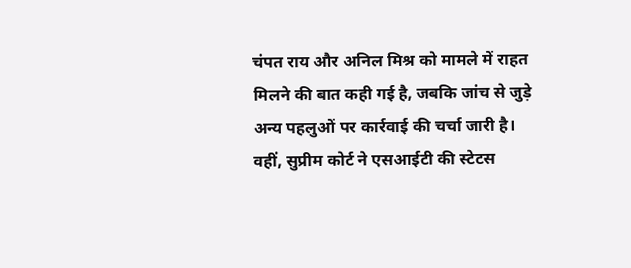चंपत राय और अनिल मिश्र को मामले में राहत मिलने की बात कही गई है, जबकि जांच से जुड़े अन्य पहलुओं पर कार्रवाई की चर्चा जारी है।
वहीं, सुप्रीम कोर्ट ने एसआईटी की स्टेटस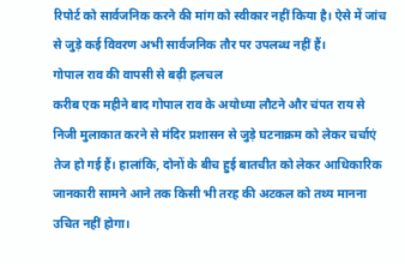रिपोर्ट को सार्वजनिक करने की मांग को स्वीकार नहीं किया है। ऐसे में जांच से जुड़े कई विवरण अभी सार्वजनिक तौर पर उपलब्ध नहीं हैं।
गोपाल राव की वापसी से बढ़ी हलचल
करीब एक महीने बाद गोपाल राव के अयोध्या लौटने और चंपत राय से निजी मुलाकात करने से मंदिर प्रशासन से जुड़े घटनाक्रम को लेकर चर्चाएं तेज हो गई हैं। हालांकि, दोनों के बीच हुई बातचीत को लेकर आधिकारिक जानकारी सामने आने तक किसी भी तरह की अटकल को तथ्य मानना उचित नहीं होगा।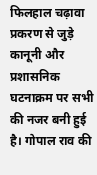फिलहाल चढ़ावा प्रकरण से जुड़े कानूनी और प्रशासनिक घटनाक्रम पर सभी की नजर बनी हुई है। गोपाल राव की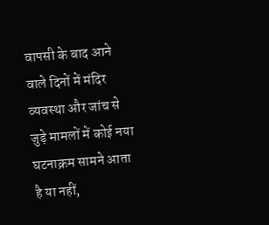वापसी के बाद आने वाले दिनों में मंदिर व्यवस्था और जांच से जुड़े मामलों में कोई नया घटनाक्रम सामने आता है या नहीं,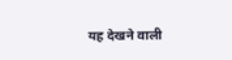यह देखने वाली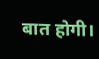बात होगी।